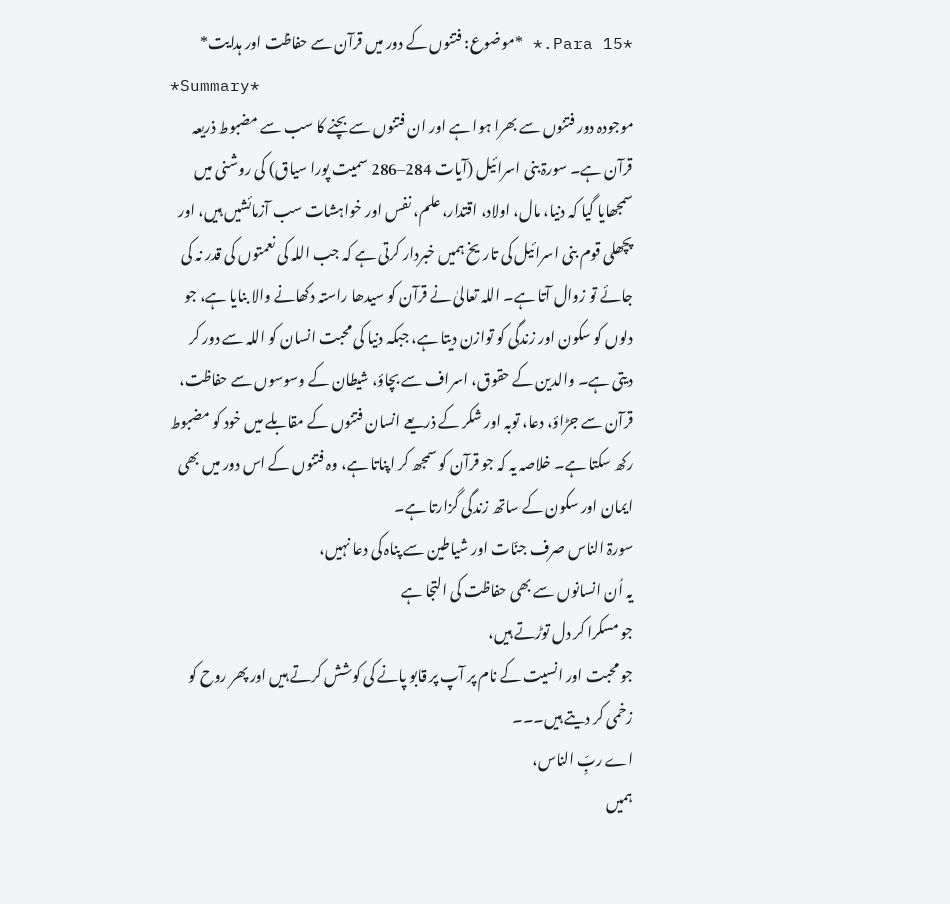*Para 15.* *موضوع: فتنوں کے دور میں قرآن سے حفاظت اور ہدایت*
*Summary*
موجودہ دور فتنوں سے بھرا ہوا ہے اور ان فتنوں سے بچنے کا سب سے مضبوط ذریعہ قرآن ہے۔ سورۃ بنی اسرائیل (آیات 284–286 سمیت پورا سیاق) کی روشنی میں سمجھایا گیا کہ دنیا، مال، اولاد، اقتدار، علم، نفس اور خواہشات سب آزمائشیں ہیں، اور پچھلی قوم بنی اسرائیل کی تاریخ ہمیں خبردار کرتی ہے کہ جب اللہ کی نعمتوں کی قدر نہ کی جائے تو زوال آتا ہے۔ اللہ تعالیٰ نے قرآن کو سیدھا راستہ دکھانے والا بنایا ہے، جو دلوں کو سکون اور زندگی کو توازن دیتا ہے، جبکہ دنیا کی محبت انسان کو اللہ سے دور کر دیتی ہے۔ والدین کے حقوق، اسراف سے بچاؤ، شیطان کے وسوسوں سے حفاظت، قرآن سے جڑاؤ، دعا، توبہ اور شکر کے ذریعے انسان فتنوں کے مقابلے میں خود کو مضبوط رکھ سکتا ہے۔ خلاصہ یہ کہ جو قرآن کو سمجھ کر اپناتا ہے، وہ فتنوں کے اس دور میں بھی ایمان اور سکون کے ساتھ زندگی گزارتا ہے۔
سورۃ الناس صرف جنّات اور شیاطین سے پناہ کی دعا نہیں،
یہ اُن انسانوں سے بھی حفاظت کی التجا ہے
جو مسکرا کر دل توڑتے ہیں،
جو محبت اور انسیت کے نام پر آپ پر قابو پانے کی کوشش کرتے ہیں اور پھر روح کو زخمی کر دیتے ہیں۔۔۔
اے ربِّ الناس،
ہمیں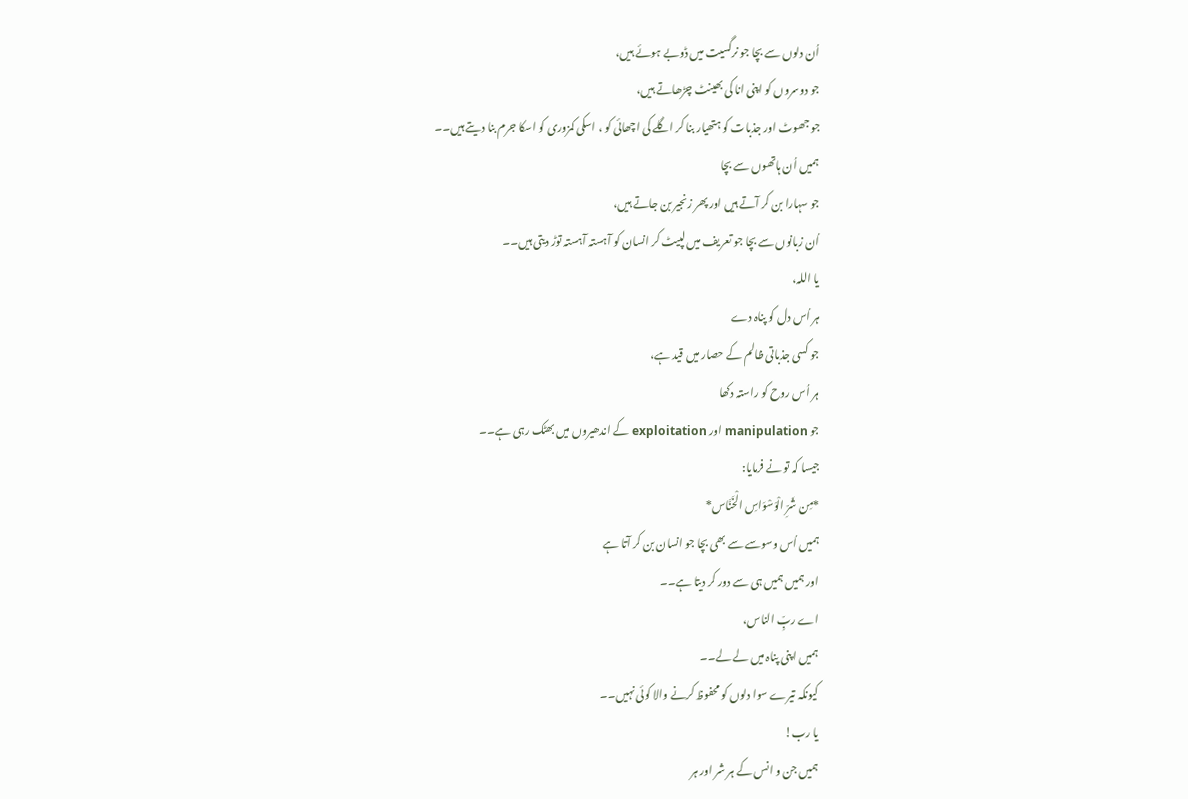اُن دلوں سے بچا جو نرگسیت میں ڈوبے ہوئے ہیں،
جو دوسروں کو اپنی انا کی بھینٹ چڑھاتے ہیں،
جو جھوٹ اور جذبات کو ہتھیار بنا کر اگلے کی اچھائی کو ، اسکی کمزوری کو اسکا جرم بنا دیتے ہیں۔۔
ہمیں اُن ہاتھوں سے بچا
جو سہارا بن کر آتے ہیں اور پھر زنجیر بن جاتے ہیں،
اُن زبانوں سے بچا جو تعریف میں لپیٹ کر انسان کو آہستہ آہستہ توڑ دیتی ہیں۔۔
یا اللہ،
ہر اُس دل کو پناہ دے
جو کسی جذباتی ظالم کے حصار میں قید ہے،
ہر اُس روح کو راستہ دکھا
جو manipulation اور exploitation کے اندھیروں میں بھٹک رہی ہے۔۔
جیسا کہ تو نے فرمایا:
*مِن شَرِّ الْوَسْوَاسِ الْخَنَّاس*
ہمیں اُس وسوسے سے بھی بچا جو انسان بن کر آتا ہے
اور ہمیں ہمیں ہی سے دور کر دیتا ہے۔۔
اے ربِّ الناس،
ہمیں اپنی پناہ میں لے لے۔۔
کیونکہ تیرے سوا دلوں کو محفوظ کرنے والا کوئی نہیں۔۔
یا رب!
ہمیں جن و انس کے ہر شر اور ہر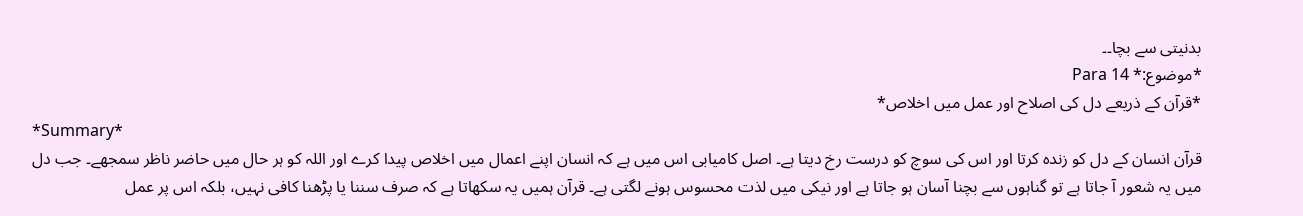بدنیتی سے بچا۔۔
*موضوع:* Para 14
*قرآن کے ذریعے دل کی اصلاح اور عمل میں اخلاص*
*Summary*
قرآن انسان کے دل کو زندہ کرتا اور اس کی سوچ کو درست رخ دیتا ہے۔ اصل کامیابی اس میں ہے کہ انسان اپنے اعمال میں اخلاص پیدا کرے اور اللہ کو ہر حال میں حاضر ناظر سمجھے۔ جب دل میں یہ شعور آ جاتا ہے تو گناہوں سے بچنا آسان ہو جاتا ہے اور نیکی میں لذت محسوس ہونے لگتی ہے۔ قرآن ہمیں یہ سکھاتا ہے کہ صرف سننا یا پڑھنا کافی نہیں، بلکہ اس پر عمل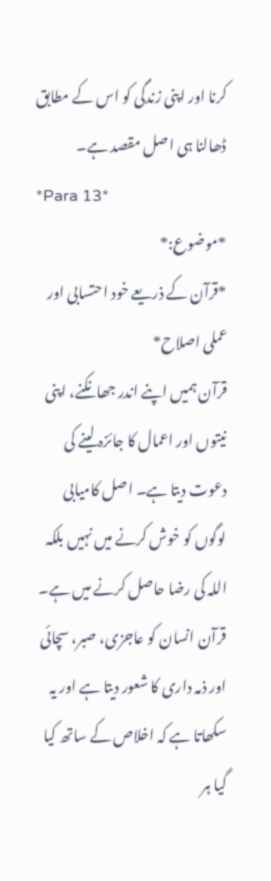کرنا اور اپنی زندگی کو اس کے مطابق ڈھالنا ہی اصل مقصد ہے۔
*Para 13*
*موضوع:*
*قرآن کے ذریعے خود احتسابی اور عملی اصلاح*
قرآن ہمیں اپنے اندر جھانکنے، اپنی نیتوں اور اعمال کا جائزہ لینے کی دعوت دیتا ہے۔ اصل کامیابی لوگوں کو خوش کرنے میں نہیں بلکہ اللہ کی رضا حاصل کرنے میں ہے۔ قرآن انسان کو عاجزی، صبر، سچائی اور ذمہ داری کا شعور دیتا ہے اور یہ سکھاتا ہے کہ اخلاص کے ساتھ کیا گیا ہر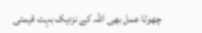چھوٹا عمل بھی اللہ کے نزدیک بہت قیمتی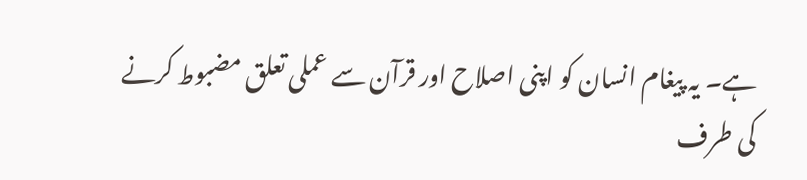ہے۔ یہ پیغام انسان کو اپنی اصلاح اور قرآن سے عملی تعلق مضبوط کرنے کی طرف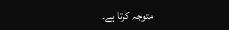متوجہ کرتا ہے۔